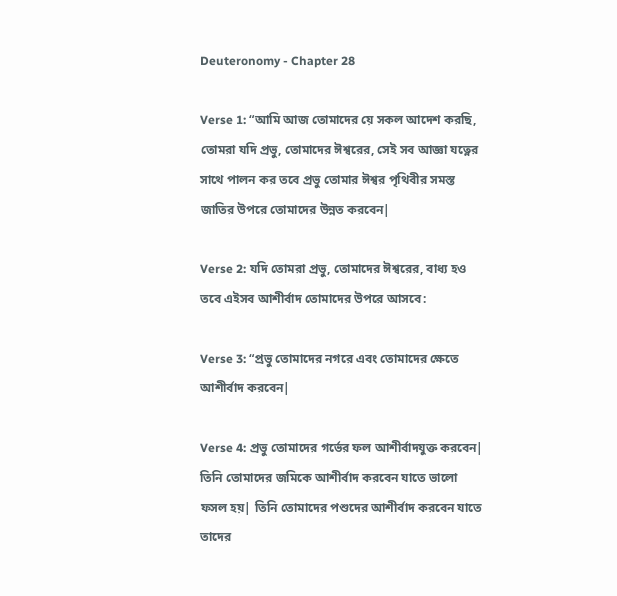Deuteronomy - Chapter 28

Verse 1: “আমি আজ তোমাদের য়ে সকল আদেশ করছি, তোমরা যদি প্রভু, তোমাদের ঈশ্বরের, সেই সব আজ্ঞা যত্নের সাথে পালন কর তবে প্রভু তোমার ঈশ্বর পৃথিবীর সমস্ত জাতির উপরে তোমাদের উন্নত করবেন|

Verse 2: যদি তোমরা প্রভু, তোমাদের ঈশ্বরের, বাধ্য হও তবে এইসব আশীর্বাদ তোমাদের উপরে আসবে:

Verse 3: “প্রভু তোমাদের নগরে এবং তোমাদের ক্ষেতে আশীর্বাদ করবেন|

Verse 4: প্রভু তোমাদের গর্ভের ফল আশীর্বাদযুক্ত করবেন| তিনি তোমাদের জমিকে আশীর্বাদ করবেন যাতে ভালো ফসল হয়| তিনি তোমাদের পশুদের আশীর্বাদ করবেন যাতে তাদের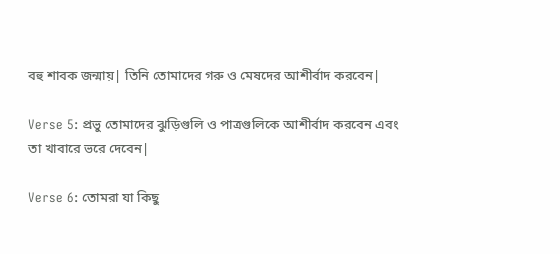বহু শাবক জন্মায়| তিনি তোমাদের গরু ও মেষদের আশীর্বাদ করবেন|

Verse 5: প্রভু তোমাদের ঝুড়িগুলি ও পাত্রগুলিকে আশীর্বাদ করবেন এবং তা খাবারে ভরে দেবেন|

Verse 6: তোমরা যা কিছু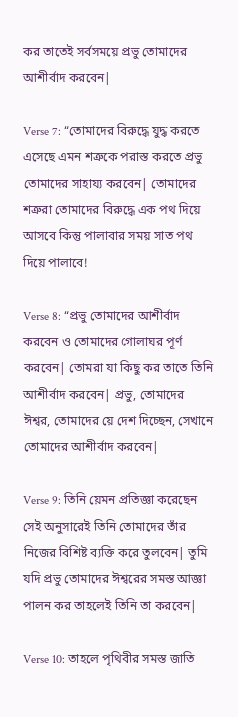কর তাতেই সর্বসময়ে প্রভু তোমাদের আশীর্বাদ করবেন|

Verse 7: “তোমাদের বিরুদ্ধে যুদ্ধ করতে এসেছে এমন শত্রুকে পরাস্ত করতে প্রভু তোমাদের সাহায্য করবেন| তোমাদের শত্রুরা তোমাদের বিরুদ্ধে এক পথ দিয়ে আসবে কিন্তু পালাবার সময় সাত পথ দিয়ে পালাবে!

Verse 8: “প্রভু তোমাদের আশীর্বাদ করবেন ও তোমাদের গোলাঘর পূর্ণ করবেন| তোমরা যা কিছু কর তাতে তিনি আশীর্বাদ করবেন| প্রভু, তোমাদের ঈশ্বর, তোমাদের য়ে দেশ দিচ্ছেন, সেখানে তোমাদের আশীর্বাদ করবেন|

Verse 9: তিনি য়েমন প্রতিজ্ঞা করেছেন সেই অনুসারেই তিনি তোমাদের তাঁর নিজের বিশিষ্ট ব্যক্তি করে তুলবেন| তুমি যদি প্রভু তোমাদের ঈশ্বরের সমস্ত আজ্ঞা পালন কর তাহলেই তিনি তা করবেন|

Verse 10: তাহলে পৃথিবীর সমস্ত জাতি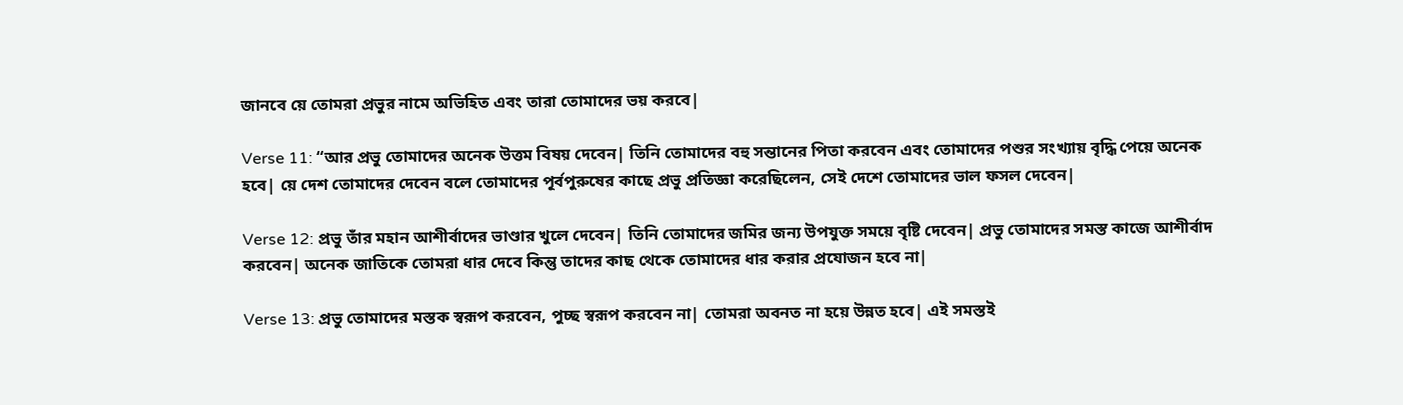জানবে য়ে তোমরা প্রভুর নামে অভিহিত এবং তারা তোমাদের ভয় করবে|

Verse 11: “আর প্রভু তোমাদের অনেক উত্তম বিষয় দেবেন| তিনি তোমাদের বহু সন্তানের পিতা করবেন এবং তোমাদের পশুর সংখ্যায় বৃদ্ধি পেয়ে অনেক হবে| য়ে দেশ তোমাদের দেবেন বলে তোমাদের পূর্বপুরুষের কাছে প্রভু প্রতিজ্ঞা করেছিলেন, সেই দেশে তোমাদের ভাল ফসল দেবেন|

Verse 12: প্রভু তাঁর মহান আশীর্বাদের ভাণ্ডার খুলে দেবেন| তিনি তোমাদের জমির জন্য উপযুক্ত সময়ে বৃষ্টি দেবেন| প্রভু তোমাদের সমস্ত কাজে আশীর্বাদ করবেন| অনেক জাতিকে তোমরা ধার দেবে কিন্তু তাদের কাছ থেকে তোমাদের ধার করার প্রযোজন হবে না|

Verse 13: প্রভু তোমাদের মস্তক স্বরূপ করবেন, পুচ্ছ স্বরূপ করবেন না| তোমরা অবনত না হয়ে উন্নত হবে| এই সমস্তই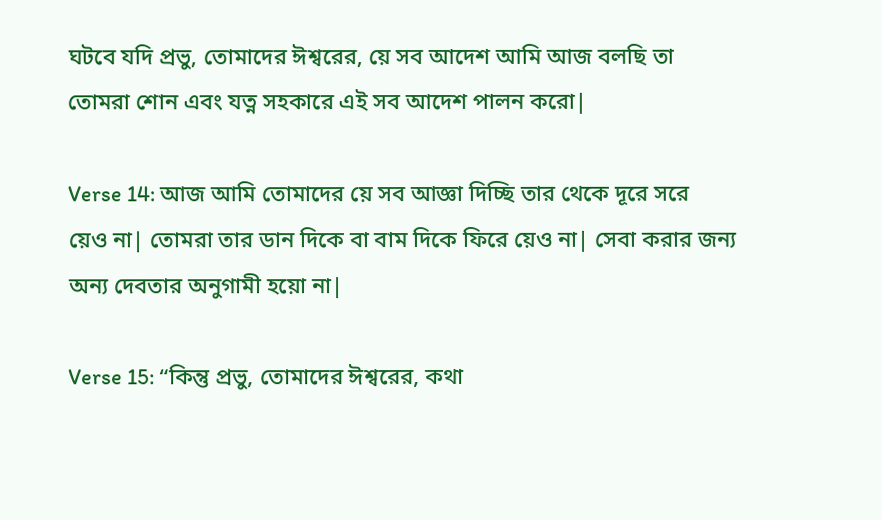ঘটবে যদি প্রভু, তোমাদের ঈশ্বরের, য়ে সব আদেশ আমি আজ বলছি তা তোমরা শোন এবং যত্ন সহকারে এই সব আদেশ পালন করো|

Verse 14: আজ আমি তোমাদের য়ে সব আজ্ঞা দিচ্ছি তার থেকে দূরে সরে য়েও না| তোমরা তার ডান দিকে বা বাম দিকে ফিরে য়েও না| সেবা করার জন্য অন্য দেবতার অনুগামী হয়ো না|

Verse 15: “কিন্তু প্রভু, তোমাদের ঈশ্বরের, কথা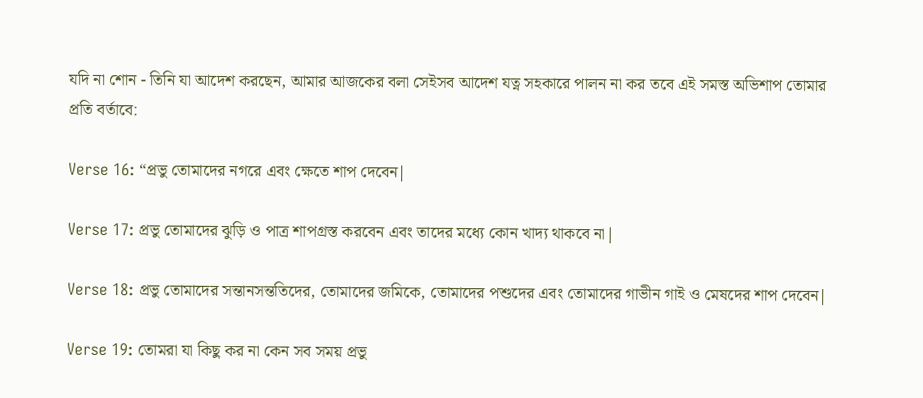যদি না শোন - তিনি যা আদেশ করছেন, আমার আজকের বলা সেইসব আদেশ যত্ন সহকারে পালন না কর তবে এই সমস্ত অভিশাপ তোমার প্রতি বর্তাবে:

Verse 16: “প্রভু তোমাদের নগরে এবং ক্ষেতে শাপ দেবেন|

Verse 17: প্রভু তোমাদের ঝুড়ি ও পাত্র শাপগ্রস্ত করবেন এবং তাদের মধ্যে কোন খাদ্য থাকবে না|

Verse 18: প্রভু তোমাদের সন্তানসন্ততিদের, তোমাদের জমিকে, তোমাদের পশুদের এবং তোমাদের গাভীন গাই ও মেষদের শাপ দেবেন|

Verse 19: তোমরা যা কিছু কর না কেন সব সময় প্রভু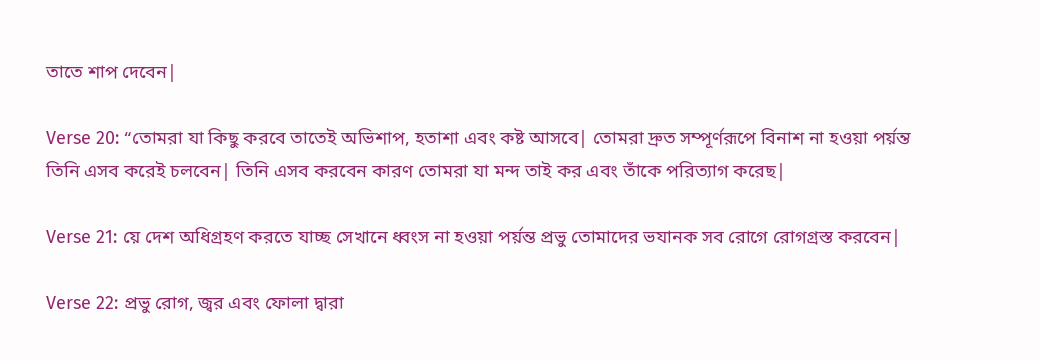তাতে শাপ দেবেন|

Verse 20: “তোমরা যা কিছু করবে তাতেই অভিশাপ, হতাশা এবং কষ্ট আসবে| তোমরা দ্রুত সম্পূর্ণরূপে বিনাশ না হওয়া পর্য়ন্ত তিনি এসব করেই চলবেন| তিনি এসব করবেন কারণ তোমরা যা মন্দ তাই কর এবং তাঁকে পরিত্যাগ করেছ|

Verse 21: য়ে দেশ অধিগ্রহণ করতে যাচ্ছ সেখানে ধ্বংস না হওয়া পর্য়ন্ত প্রভু তোমাদের ভযানক সব রোগে রোগগ্রস্ত করবেন|

Verse 22: প্রভু রোগ, জ্বর এবং ফোলা দ্বারা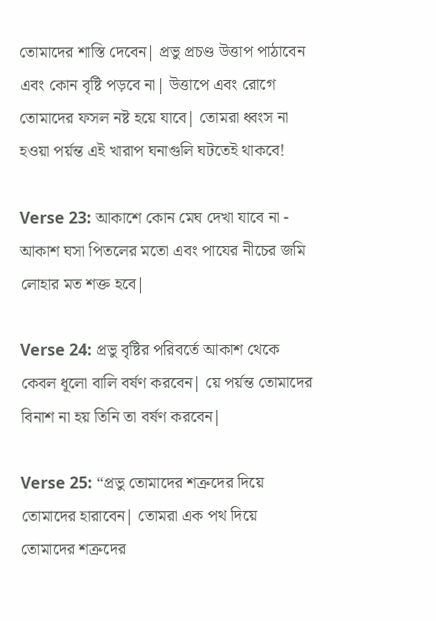তোমাদের শাস্তি দেবেন| প্রভু প্রচণ্ড উত্তাপ পাঠাবেন এবং কোন বৃষ্টি পড়বে না| উত্তাপে এবং রোগে তোমাদের ফসল নষ্ট হয়ে যাবে| তোমরা ধ্বংস না হওয়া পর্য়ন্ত এই খারাপ ঘনাগুলি ঘটতেই থাকবে!

Verse 23: আকাশে কোন মেঘ দেখা যাবে না - আকাশ ঘসা পিতলের মতো এবং পাযের নীচের জমি লোহার মত শক্ত হবে|

Verse 24: প্রভু বৃষ্টির পরিবর্তে আকাশ থেকে কেবল ধূলো বালি বর্ষণ করবেন| য়ে পর্য়ন্ত তোমাদের বিনাশ না হয় তিনি তা বর্ষণ করবেন|

Verse 25: “প্রভু তোমাদের শত্রুদের দিয়ে তোমাদের হারাবেন| তোমরা এক পথ দিয়ে তোমাদের শত্রুদের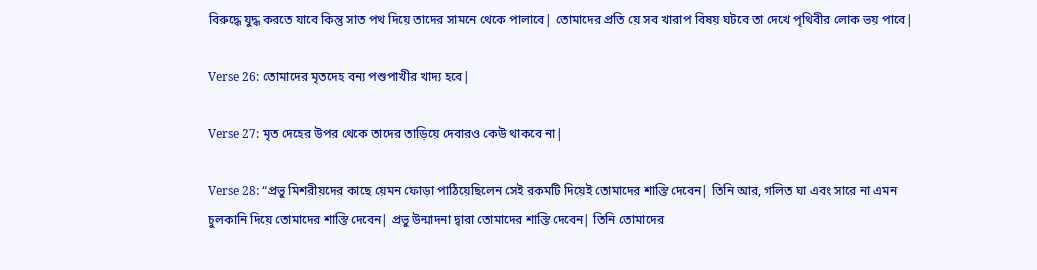বিরুদ্ধে যুদ্ধ করতে যাবে কিন্তু সাত পথ দিয়ে তাদের সামনে থেকে পালাবে| তোমাদের প্রতি য়ে সব খারাপ বিষয় ঘটবে তা দেখে পৃথিবীর লোক ভয় পাবে|

Verse 26: তোমাদের মৃতদেহ বন্য পশুপাখীর খাদ্য হবে|

Verse 27: মৃত দেহের উপর থেকে তাদের তাড়িয়ে দেবারও কেউ থাকবে না|

Verse 28: “প্রভু মিশরীয়দের কাছে য়েমন ফোড়া পাঠিয়েছিলেন সেই রকমটি দিয়েই তোমাদের শাস্তি দেবেন| তিনি আর, গলিত ঘা এবং সারে না এমন চুলকানি দিয়ে তোমাদের শাস্তি দেবেন| প্রভু উন্মাদনা দ্বারা তোমাদের শাস্তি দেবেন| তিনি তোমাদের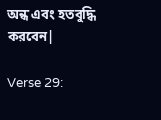অন্ধ এবং হতবুদ্ধি করবেন|

Verse 29: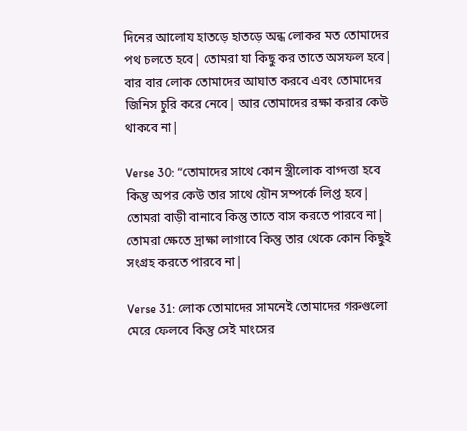দিনের আলোয হাতড়ে হাতড়ে অন্ধ লোকর মত তোমাদের পথ চলতে হবে| তোমরা যা কিছু কর তাতে অসফল হবে| বার বার লোক তোমাদের আঘাত করবে এবং তোমাদের জিনিস চুরি করে নেবে| আর তোমাদের রক্ষা করার কেউ থাকবে না|

Verse 30: “তোমাদের সাথে কোন স্ত্রীলোক বাগ্দত্তা হবে কিন্তু অপর কেউ তার সাথে য়ৌন সম্পর্কে লিপ্ত হবে| তোমরা বাড়ী বানাবে কিন্তু তাতে বাস করতে পারবে না| তোমরা ক্ষেতে দ্রাক্ষা লাগাবে কিন্তু তার থেকে কোন কিছুই সংগ্রহ করতে পারবে না|

Verse 31: লোক তোমাদের সামনেই তোমাদের গরুগুলো মেরে ফেলবে কিন্তু সেই মাংসের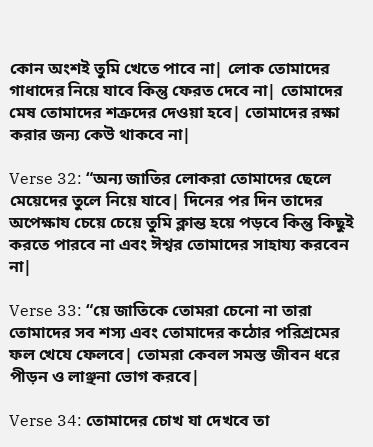কোন অংশই তুমি খেতে পাবে না| লোক তোমাদের গাধাদের নিয়ে যাবে কিন্তু ফেরত দেবে না| তোমাদের মেষ তোমাদের শত্রুদের দেওয়া হবে| তোমাদের রক্ষা করার জন্য কেউ থাকবে না|

Verse 32: “অন্য জাতির লোকরা তোমাদের ছেলে মেয়েদের তুলে নিয়ে যাবে| দিনের পর দিন তাদের অপেক্ষায চেয়ে চেয়ে তুমি ক্লান্ত হয়ে পড়বে কিন্তু কিছুই করতে পারবে না এবং ঈশ্বর তোমাদের সাহায্য করবেন না|

Verse 33: “য়ে জাতিকে তোমরা চেনো না তারা তোমাদের সব শস্য এবং তোমাদের কঠোর পরিশ্রমের ফল খেযে ফেলবে| তোমরা কেবল সমস্ত জীবন ধরে পীড়ন ও লাঞ্ছনা ভোগ করবে|

Verse 34: তোমাদের চোখ যা দেখবে তা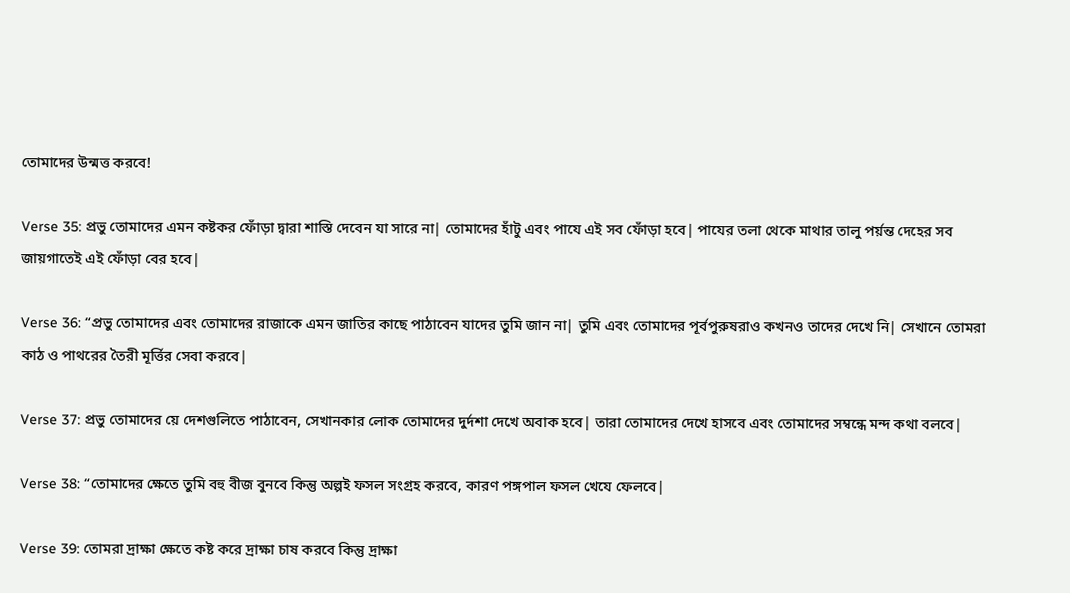তোমাদের উন্মত্ত করবে!

Verse 35: প্রভু তোমাদের এমন কষ্টকর ফোঁড়া দ্বারা শাস্তি দেবেন যা সারে না| তোমাদের হাঁটু এবং পাযে এই সব ফোঁড়া হবে| পাযের তলা থেকে মাথার তালু পর্য়ন্ত দেহের সব জায়গাতেই এই ফোঁড়া বের হবে|

Verse 36: “প্রভু তোমাদের এবং তোমাদের রাজাকে এমন জাতির কাছে পাঠাবেন যাদের তুমি জান না| তুমি এবং তোমাদের পূর্বপুরুষরাও কখনও তাদের দেখে নি| সেখানে তোমরা কাঠ ও পাথরের তৈরী মূর্ত্তির সেবা করবে|

Verse 37: প্রভু তোমাদের য়ে দেশগুলিতে পাঠাবেন, সেখানকার লোক তোমাদের দুর্দশা দেখে অবাক হবে| তারা তোমাদের দেখে হাসবে এবং তোমাদের সম্বন্ধে মন্দ কথা বলবে|

Verse 38: “তোমাদের ক্ষেতে তুমি বহু বীজ বুনবে কিন্তু অল্পই ফসল সংগ্রহ করবে, কারণ পঙ্গপাল ফসল খেযে ফেলবে|

Verse 39: তোমরা দ্রাক্ষা ক্ষেতে কষ্ট করে দ্রাক্ষা চাষ করবে কিন্তু দ্রাক্ষা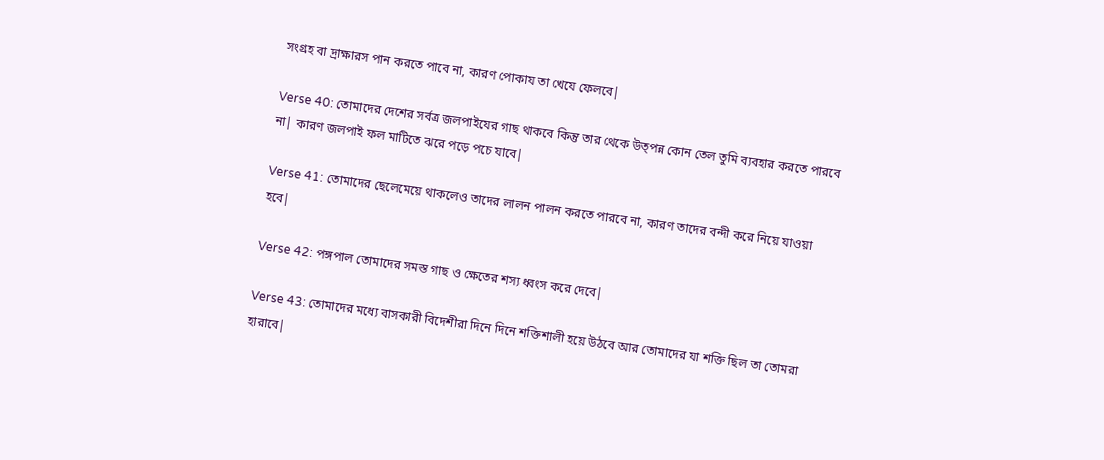সংগ্রহ বা দ্রাক্ষারস পান করতে পাবে না, কারণ পোকায তা খেযে ফেলবে|

Verse 40: তোমাদের দেশের সর্বত্র জলপাইযের গাছ থাকবে কিন্তু তার থেকে উত্পন্ন কোন তেল তুমি ব্যবহার করতে পারবে না| কারণ জলপাই ফল মাটিতে ঝরে পড়ে পচে যাবে|

Verse 41: তোমাদের ছেলেমেয়ে থাকলেও তাদের লালন পালন করতে পারবে না, কারণ তাদের বন্দী করে নিয়ে যাওয়া হবে|

Verse 42: পঙ্গপাল তোমাদের সমস্ত গাছ ও ক্ষেতের শস্য ধ্বংস করে দেবে|

Verse 43: তোমাদের মধ্যে বাসকারী বিদেশীরা দিনে দিনে শক্তিশালী হয়ে উঠবে আর তোমাদের যা শক্তি ছিল তা তোমরা হারাবে|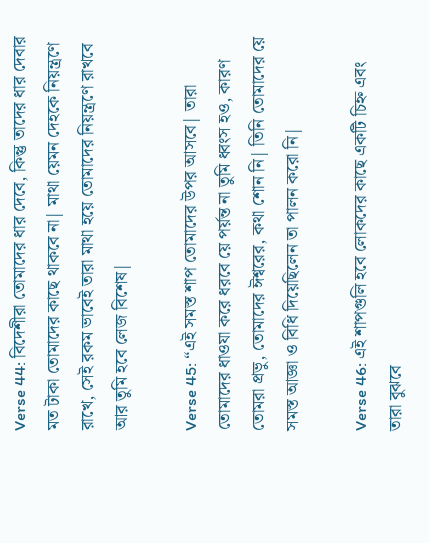Verse 44: বিদেশীরা তোমাদের ধার দেবে, কিন্তু তাদের ধার দেবার মত টাকা তোমাদের কাছে থাকবে না| মাথা য়েমন দেহকে নিয়ন্ত্রণে রাখে, সেই রকম ভাবেই তারা মাথা হয়ে তোমাদের নিয়ন্ত্রণে রাখবে আর তুমি হবে লেজ বিশেষ|

Verse 45: “এই সমস্ত শাপ তোমাদের উপর আসবে| তারা তোমাদের ধাওযা করে ধরবে য়ে পর্য়ন্ত না তুমি ধ্বংস হও, কারণ তোমরা প্রভু, তোমাদের ঈশ্বরের, কথা শোন নি| তিনি তোমাদের য়ে সমস্ত আজ্ঞা ও বিধি দিয়েছিলেন তা পালন করো নি|

Verse 46: এই শাপগুলি হবে লোকদের কাছে একটি চিহ্ন এবং তারা বুঝবে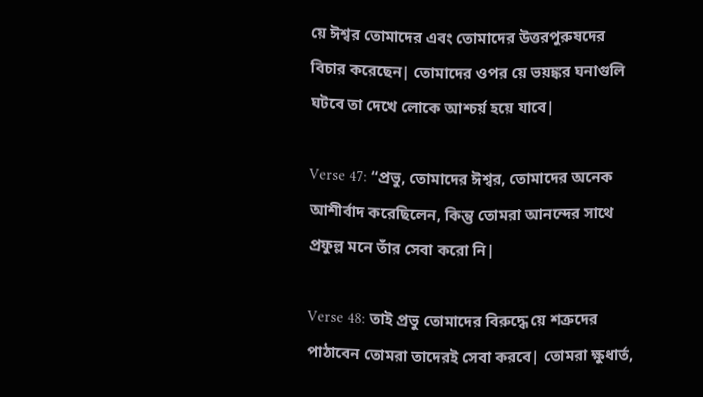য়ে ঈশ্বর তোমাদের এবং তোমাদের উত্তরপুরুষদের বিচার করেছেন| তোমাদের ওপর য়ে ভয়ঙ্কর ঘনাগুলি ঘটবে তা দেখে লোকে আশ্চর্য় হয়ে যাবে|

Verse 47: “প্রভু, তোমাদের ঈশ্বর, তোমাদের অনেক আশীর্বাদ করেছিলেন, কিন্তু তোমরা আনন্দের সাথে প্রফুল্ল মনে তাঁর সেবা করো নি|

Verse 48: তাই প্রভু তোমাদের বিরুদ্ধে য়ে শত্রুদের পাঠাবেন তোমরা তাদেরই সেবা করবে| তোমরা ক্ষুধার্ত,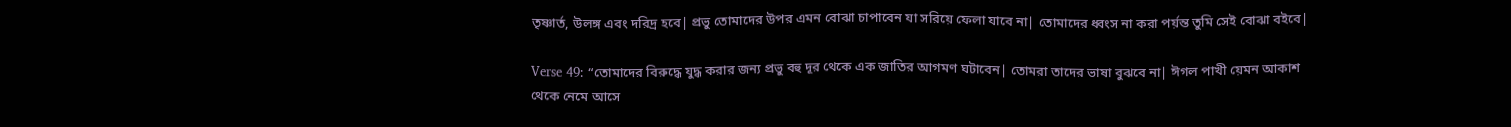তৃষ্ণার্ত, উলঙ্গ এবং দরিদ্র হবে| প্রভু তোমাদের উপর এমন বোঝা চাপাবেন যা সরিয়ে ফেলা যাবে না| তোমাদের ধ্বংস না করা পর্য়ন্ত তুমি সেই বোঝা বইবে|

Verse 49: “তোমাদের বিরুদ্ধে যুদ্ধ করার জন্য প্রভু বহু দূর থেকে এক জাতির আগমণ ঘটাবেন| তোমরা তাদের ভাষা বুঝবে না| ঈগল পাখী য়েমন আকাশ থেকে নেমে আসে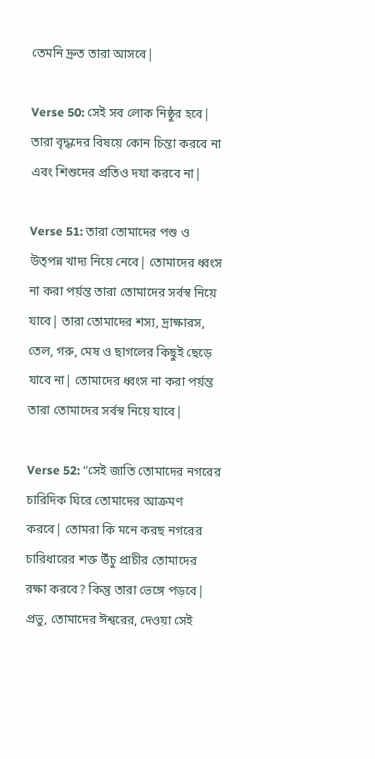তেমনি দ্রুত তারা আসবে|

Verse 50: সেই সব লোক নিষ্ঠুর হবে| তারা বৃদ্ধদের বিষয়ে কোন চিন্তা করবে না এবং শিশুদের প্রতিও দযা করবে না|

Verse 51: তারা তোমাদের পশু ও উত্পন্ন খাদ্য নিয়ে নেবে| তোমাদের ধ্বংস না করা পর্য়ন্ত তারা তোমাদের সর্বস্ব নিয়ে যাবে| তারা তোমাদের শস্য, দ্রাক্ষারস, তেল, গরু, মেষ ও ছাগলের কিছুই ছেড়ে যাবে না| তোমাদের ধ্বংস না করা পর্য়ন্ত তারা তোমাদের সর্বস্ব নিয়ে যাবে|

Verse 52: “সেই জাতি তোমাদের নগরের চারিদিক ঘিরে তোমাদের আক্রমণ করবে| তোমরা কি মনে করছ নগরের চারিধারের শক্ত উঁচু প্রাচীর তোমাদের রক্ষা করবে? কিন্তু তারা ভেঙ্গে পড়বে| প্রভু, তোমাদের ঈশ্বরের, দেওয়া সেই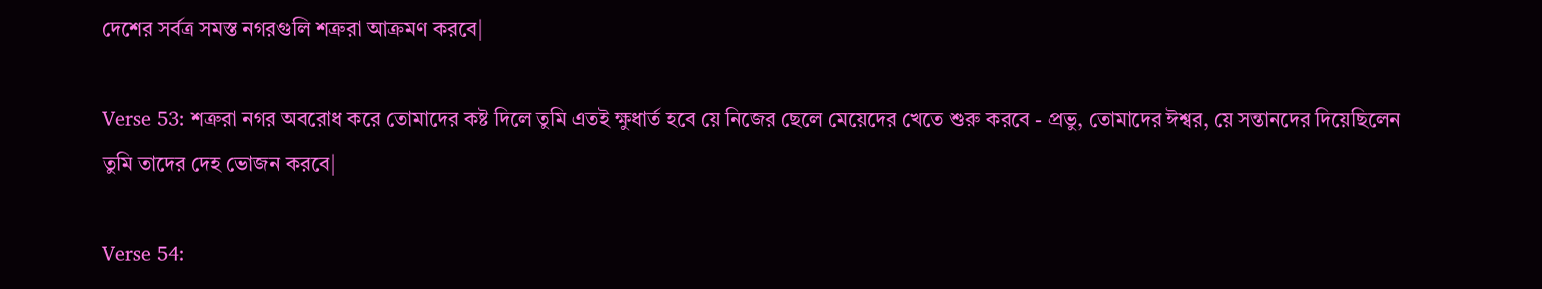দেশের সর্বত্র সমস্ত নগরগুলি শত্রুরা আক্রমণ করবে|

Verse 53: শত্রুরা নগর অবরোধ করে তোমাদের কষ্ট দিলে তুমি এতই ক্ষুধার্ত হবে য়ে নিজের ছেলে মেয়েদের খেতে শুরু করবে - প্রভু, তোমাদের ঈশ্বর, য়ে সন্তানদের দিয়েছিলেন তুমি তাদের দেহ ভোজন করবে|

Verse 54: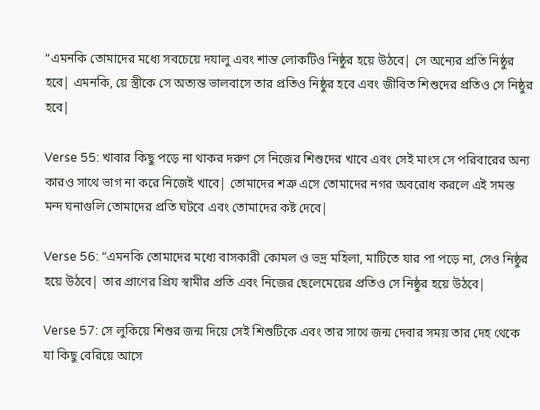“এমনকি তোমাদের মধ্যে সবচেয়ে দযালু এবং শান্ত লোকটিও নিষ্ঠুর হয়ে উঠবে| সে অন্যের প্রতি নিষ্ঠুর হবে| এমনকি, য়ে স্ত্রীকে সে অত্যন্ত ভালবাসে তার প্রতিও নিষ্ঠুর হবে এবং জীবিত শিশুদের প্রতিও সে নিষ্ঠুর হবে|

Verse 55: খাবার কিছু পড়ে না থাকর দরুণ সে নিজের শিশুদের খাবে এবং সেই মাংস সে পরিবারের অন্য কারও সাথে ভাগ না করে নিজেই খাবে| তোমাদের শত্রু এসে তোমাদের নগর অবরোধ করলে এই সমস্ত মন্দ ঘনাগুলি তোমাদের প্রতি ঘটবে এবং তোমাদের কষ্ট দেবে|

Verse 56: “এমনকি তোমাদের মধ্যে বাসকারী কোমল ও ভদ্র মহিলা, মাটিতে যার পা পড়ে না, সেও নিষ্ঠুর হয়ে উঠবে| তার প্রাণের প্রিয স্বামীর প্রতি এবং নিজের ছেলেমেয়ের প্রতিও সে নিষ্ঠুর হয়ে উঠবে|

Verse 57: সে লুকিয়ে শিশুর জন্ম দিয়ে সেই শিশুটিকে এবং তার সাথে জন্ম দেবার সময় তার দেহ থেকে যা কিছু বেরিয়ে আসে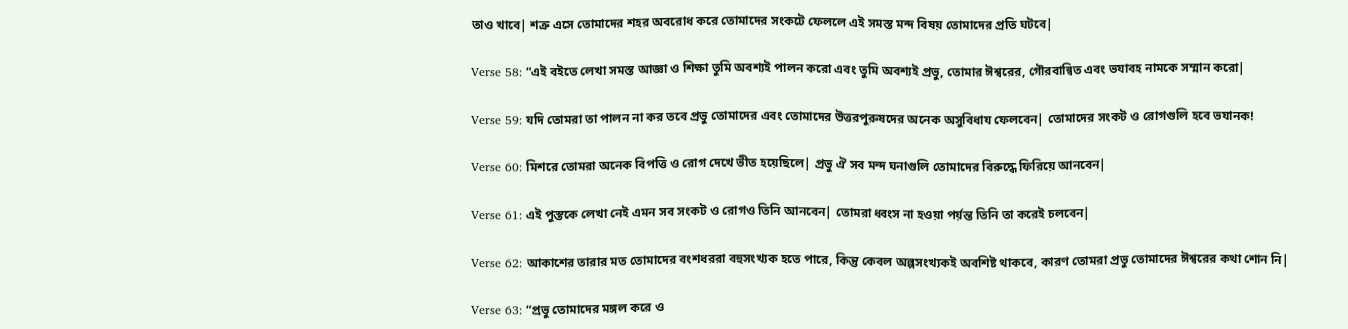তাও খাবে| শত্রু এসে তোমাদের শহর অবরোধ করে তোমাদের সংকটে ফেললে এই সমস্ত মন্দ বিষয় তোমাদের প্রতি ঘটবে|

Verse 58: “এই বইতে লেখা সমস্ত আজ্ঞা ও শিক্ষা তুমি অবশ্যই পালন করো এবং তুমি অবশ্যই প্রভু, তোমার ঈশ্বরের, গৌরবান্বিত এবং ভযাবহ নামকে সম্মান করো|

Verse 59: যদি তোমরা তা পালন না কর তবে প্রভু তোমাদের এবং তোমাদের উত্তরপুরুষদের অনেক অসুবিধায ফেলবেন| তোমাদের সংকট ও রোগগুলি হবে ভযানক!

Verse 60: মিশরে তোমরা অনেক বিপত্তি ও রোগ দেখে ভীত হয়েছিলে| প্রভু ঐ সব মন্দ ঘনাগুলি তোমাদের বিরুদ্ধে ফিরিয়ে আনবেন|

Verse 61: এই পুস্তকে লেখা নেই এমন সব সংকট ও রোগও তিনি আনবেন| তোমরা ধ্বংস না হওয়া পর্য়ন্ত তিনি তা করেই চলবেন|

Verse 62: আকাশের তারার মত তোমাদের বংশধররা বহুসংখ্যক হতে পারে, কিন্তু কেবল অল্পসংখ্যকই অবশিষ্ট থাকবে, কারণ তোমরা প্রভু তোমাদের ঈশ্বরের কথা শোন নি|

Verse 63: “প্রভু তোমাদের মঙ্গল করে ও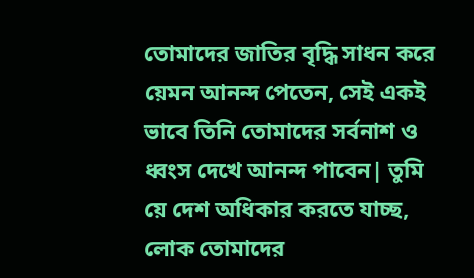তোমাদের জাতির বৃদ্ধি সাধন করে য়েমন আনন্দ পেতেন, সেই একই ভাবে তিনি তোমাদের সর্বনাশ ও ধ্বংস দেখে আনন্দ পাবেন| তুমি য়ে দেশ অধিকার করতে যাচ্ছ, লোক তোমাদের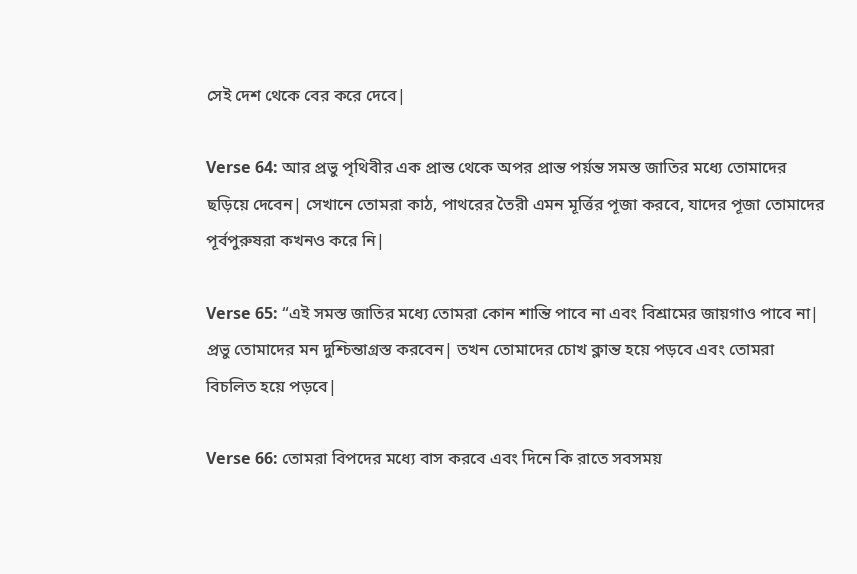সেই দেশ থেকে বের করে দেবে|

Verse 64: আর প্রভু পৃথিবীর এক প্রান্ত থেকে অপর প্রান্ত পর্য়ন্ত সমস্ত জাতির মধ্যে তোমাদের ছড়িয়ে দেবেন| সেখানে তোমরা কাঠ, পাথরের তৈরী এমন মূর্ত্তির পূজা করবে, যাদের পূজা তোমাদের পূর্বপুরুষরা কখনও করে নি|

Verse 65: “এই সমস্ত জাতির মধ্যে তোমরা কোন শান্তি পাবে না এবং বিশ্রামের জায়গাও পাবে না| প্রভু তোমাদের মন দুশ্চিন্তাগ্রস্ত করবেন| তখন তোমাদের চোখ ক্লান্ত হয়ে পড়বে এবং তোমরা বিচলিত হয়ে পড়বে|

Verse 66: তোমরা বিপদের মধ্যে বাস করবে এবং দিনে কি রাতে সবসময়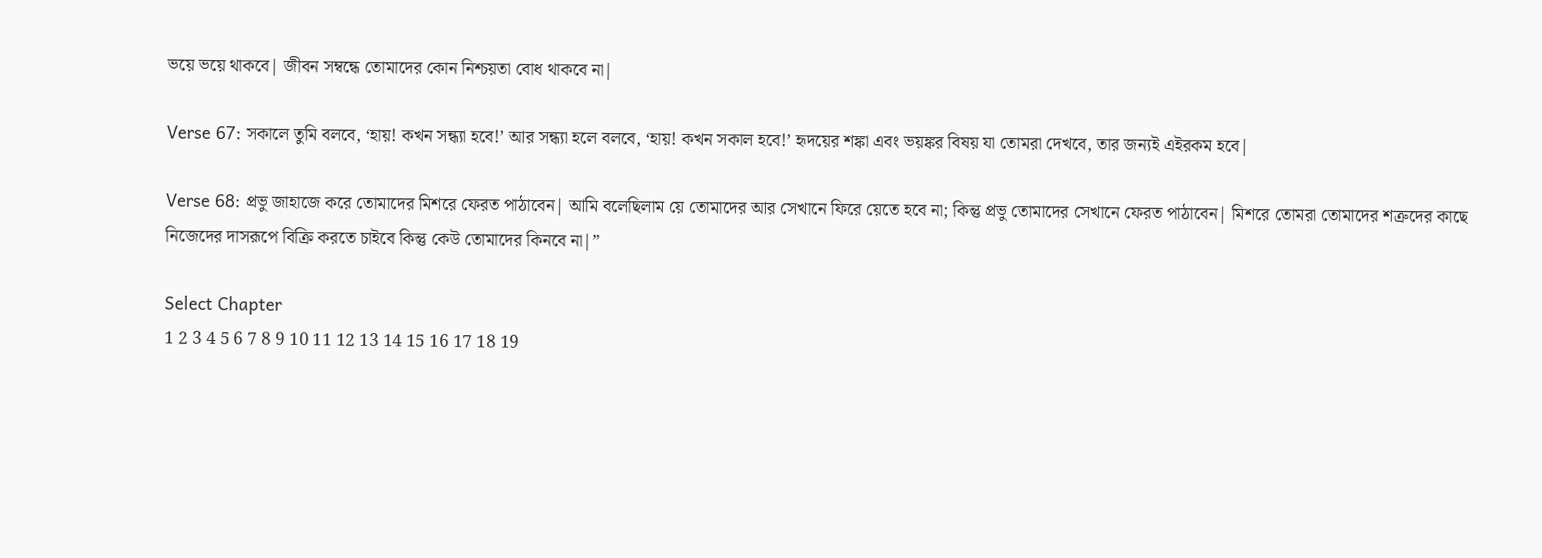ভয়ে ভয়ে থাকবে| জীবন সম্বন্ধে তোমাদের কোন নিশ্চয়তা বোধ থাকবে না|

Verse 67: সকালে তুমি বলবে, ‘হায়! কখন সন্ধ্যা হবে!’ আর সন্ধ্যা হলে বলবে, ‘হায়! কখন সকাল হবে!’ হৃদয়ের শঙ্কা এবং ভয়ঙ্কর বিষয় যা তোমরা দেখবে, তার জন্যই এইরকম হবে|

Verse 68: প্রভু জাহাজে করে তোমাদের মিশরে ফেরত পাঠাবেন| আমি বলেছিলাম য়ে তোমাদের আর সেখানে ফিরে য়েতে হবে না; কিন্তু প্রভু তোমাদের সেখানে ফেরত পাঠাবেন| মিশরে তোমরা তোমাদের শত্রুদের কাছে নিজেদের দাসরূপে বিক্রি করতে চাইবে কিন্তু কেউ তোমাদের কিনবে না|”

Select Chapter
1 2 3 4 5 6 7 8 9 10 11 12 13 14 15 16 17 18 19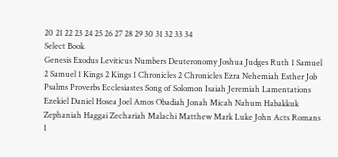20 21 22 23 24 25 26 27 28 29 30 31 32 33 34
Select Book
Genesis Exodus Leviticus Numbers Deuteronomy Joshua Judges Ruth 1 Samuel 2 Samuel 1 Kings 2 Kings 1 Chronicles 2 Chronicles Ezra Nehemiah Esther Job Psalms Proverbs Ecclesiastes Song of Solomon Isaiah Jeremiah Lamentations Ezekiel Daniel Hosea Joel Amos Obadiah Jonah Micah Nahum Habakkuk Zephaniah Haggai Zechariah Malachi Matthew Mark Luke John Acts Romans 1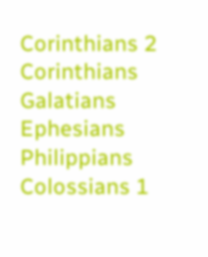Corinthians 2 Corinthians Galatians Ephesians Philippians Colossians 1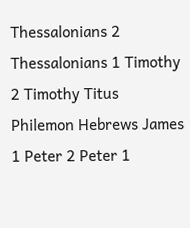Thessalonians 2 Thessalonians 1 Timothy 2 Timothy Titus Philemon Hebrews James 1 Peter 2 Peter 1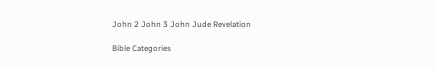John 2 John 3 John Jude Revelation

Bible Categories